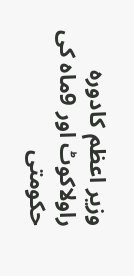وزیر اعظم کادورہ راولاکوٹ اور 9ماہ کی حکومتی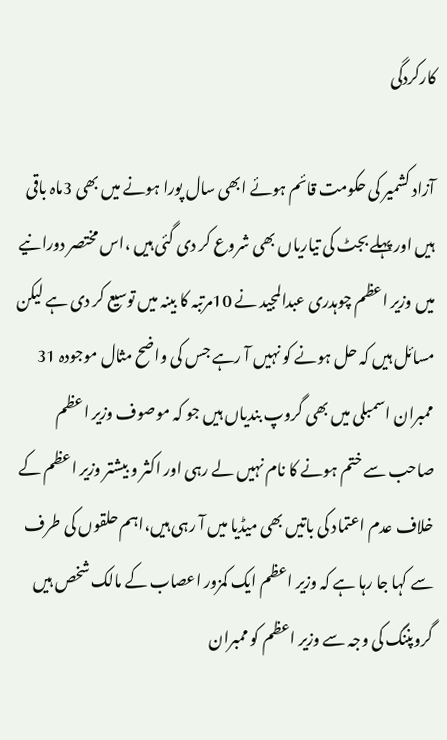کارکردگی

آزاد کشمیر کی حکومت قائم ہوئے ابھی سال پورا ہونے میں بھی 3ماہ باقی ہیں اور پہلے بجٹ کی تیاریاں بھی شروع کر دی گئی ہیں ،اس مختصر دورانیے میں وزیر اعظم چوہدری عبدالمجید نے 10مرتبہ کا بینہ میں توسیع کر دی ہے لیکن مسائل ہیں کہ حل ہونے کو نہیں آ رہے جس کی واضح مثال موجودہ 31 ممبران اسمبلی میں بھی گروپ بندیاں ہیں جو کہ موصوف وزیر اعظم صاحب سے ختم ہونے کا نام نہیں لے رہی اور اکثر و بیشتر وزیر اعظم کے خلاف عدم اعتماد کی باتیں بھی میڈیا میں آ رہی ہیں،اہم حلقوں کی طرف سے کہا جا رہا ہے کہ وزیر اعظم ایک کمزور اعصاب کے مالک شخص ہیں گروپننگ کی وجہ سے وزیر اعظم کو ممبران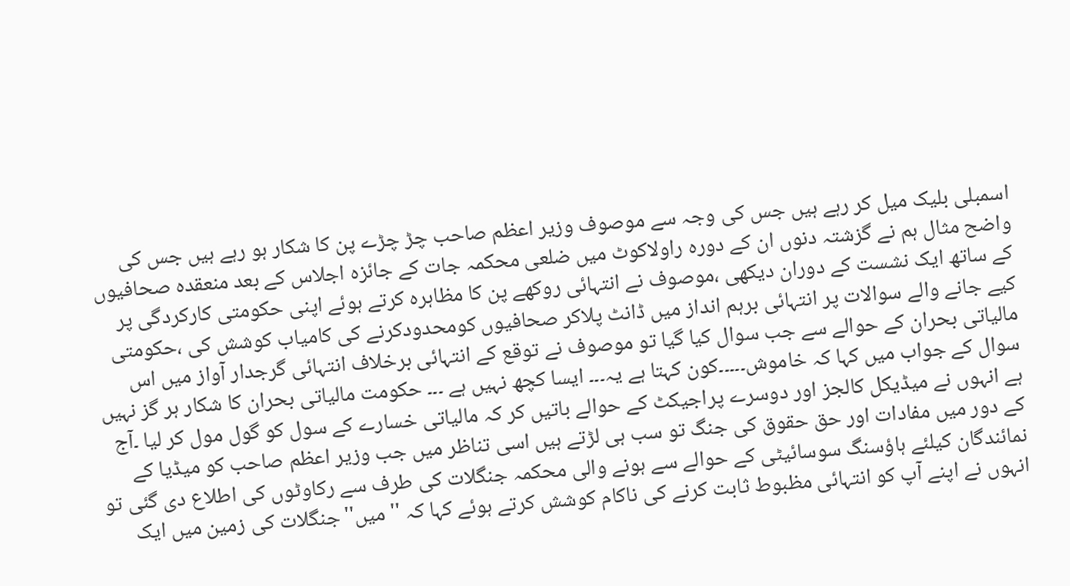اسمبلی بلیک میل کر رہے ہیں جس کی وجہ سے موصوف وزیر اعظم صاحب چڑ چڑے پن کا شکار ہو رہے ہیں جس کی واضح مثال ہم نے گزشتہ دنوں ان کے دورہ راولاکوٹ میں ضلعی محکمہ جات کے جائزہ اجلاس کے بعد منعقدہ صحافیوں کے ساتھ ایک نشست کے دوران دیکھی ،موصوف نے انتہائی روکھے پن کا مظاہرہ کرتے ہوئے اپنی حکومتی کارکردگی پر کیے جانے والے سوالات پر انتہائی برہم انداز میں ڈانٹ پلاکر صحافیوں کومحدودکرنے کی کامیاب کوشش کی ،حکومتی مالیاتی بحران کے حوالے سے جب سوال کیا گیا تو موصوف نے توقع کے انتہائی برخلاف انتہائی گرجدار آواز میں اس سوال کے جواب میں کہا کہ خاموش۔۔۔۔۔کون کہتا ہے یہ۔۔۔ ایسا کچھ نہیں ہے ۔۔۔ حکومت مالیاتی بحران کا شکار ہر گز نہیں ہے انہوں نے میڈیکل کالجز اور دوسرے پراجیکٹ کے حوالے باتیں کر کہ مالیاتی خسارے کے سول کو گول مول کر لیا ۔آج کے دور میں مفادات اور حق حقوق کی جنگ تو سب ہی لڑتے ہیں اسی تناظر میں جب وزیر اعظم صاحب کو میڈیا کے نمائندگان کیلئے ہاؤسنگ سوسائیٹی کے حوالے سے ہونے والی محکمہ جنگلات کی طرف سے رکاوٹوں کی اطلاع دی گئی تو انہوں نے اپنے آپ کو انتہائی مظبوط ثابت کرنے کی ناکام کوشش کرتے ہوئے کہا کہ '' میں'' جنگلات کی زمین میں ایک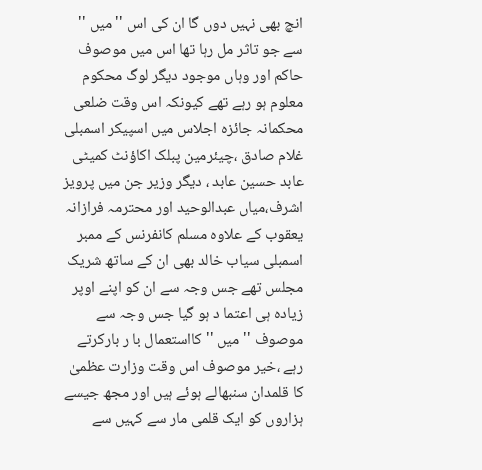انچ بھی نہیں دوں گا ان کی اس '' میں '' سے جو تاثر مل رہا تھا اس میں موصوف حاکم اور وہاں موجود دیگر لوگ محکوم معلوم ہو رہے تھے کیونکہ اس وقت ضلعی محکمانہ جائزہ اجلاس میں اسپیکر اسمبلی غلام صادق ،چیئرمین پبلک اکاؤنٹ کمیٹی عابد حسین عابد ، دیگر وزیر جن میں پرویز اشرف،میاں عبدالوحید اور محترمہ فرازانہ یعقوب کے علاوہ مسلم کانفرنس کے ممبر اسمبلی سیاب خالد بھی ان کے ساتھ شریک مجلس تھے جس وجہ سے ان کو اپنے اوپر زیادہ ہی اعتما د ہو گیا جس وجہ سے موصوف '' میں '' کااستعمال با ر بارکرتے رہے ،خیر موصوف اس وقت وزارت عظمیٰ کا قلمدان سنبھالے ہوئے ہیں اور مجھ جیسے ہزاروں کو ایک قلمی مار سے کہیں سے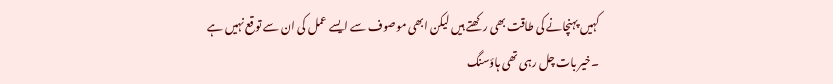کہیں پہنچانے کی طاقت بھی رکھتے ہیں لیکن ابھی موصوف سے ایسے عمل کی ان سے توقع نہیں ہے ۔خیر بات چل رہی تھی ہاؤسنگ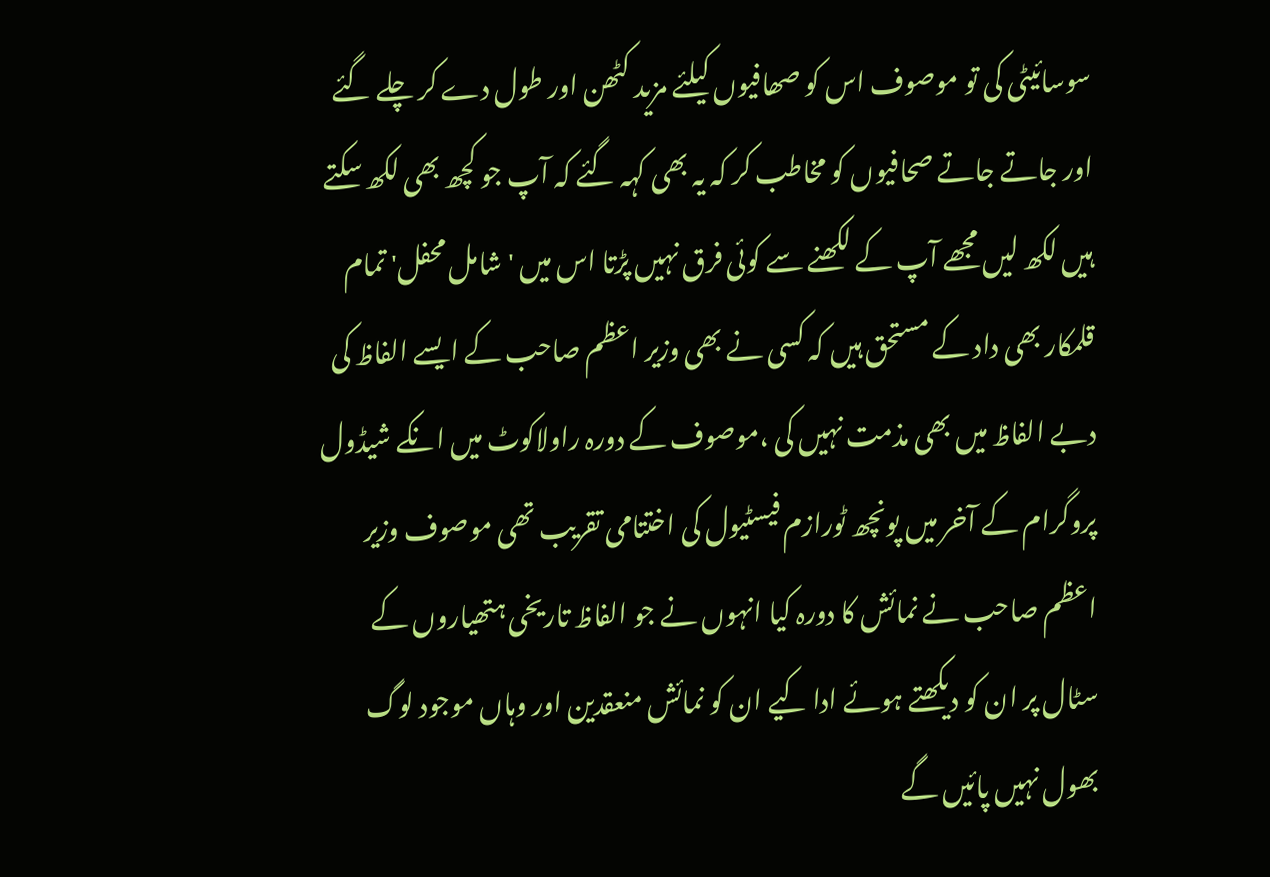سوسائیٹی کی تو موصوف اس کو صھافیوں کیلئے مزید کٹھن اور طول دے کر چلے گئے اور جاتے جاتے صحافیوں کو مخاطب کر کہ یہ بھی کہہ گئے کہ آپ جو کچھ بھی لکھ سکتے ہیں لکھ لیں مجھے آپ کے لکھنے سے کوئی فرق نہیں پڑتا اس میں 'شامل محفل' تمام قلمکار بھی داد کے مستحق ہیں کہ کسی نے بھی وزیر اعظم صاحب کے ایسے الفاظ کی دبے الفاظ میں بھی مذمت نہیں کی ،موصوف کے دورہ راولاکوٹ میں انکے شیڈول پروگرام کے آخر میں پونچھ ٹورازم فیسٹیول کی اختتامی تقریب تھی موصوف وزیر اعظم صاحب نے نمائش کا دورہ کیا انہوں نے جو الفاظ تاریخی ہتھیاروں کے سٹال پر ان کو دیکھتے ہوئے ادا کیے ان کو نمائش منعقدین اور وہاں موجود لوگ بھول نہیں پائیں گے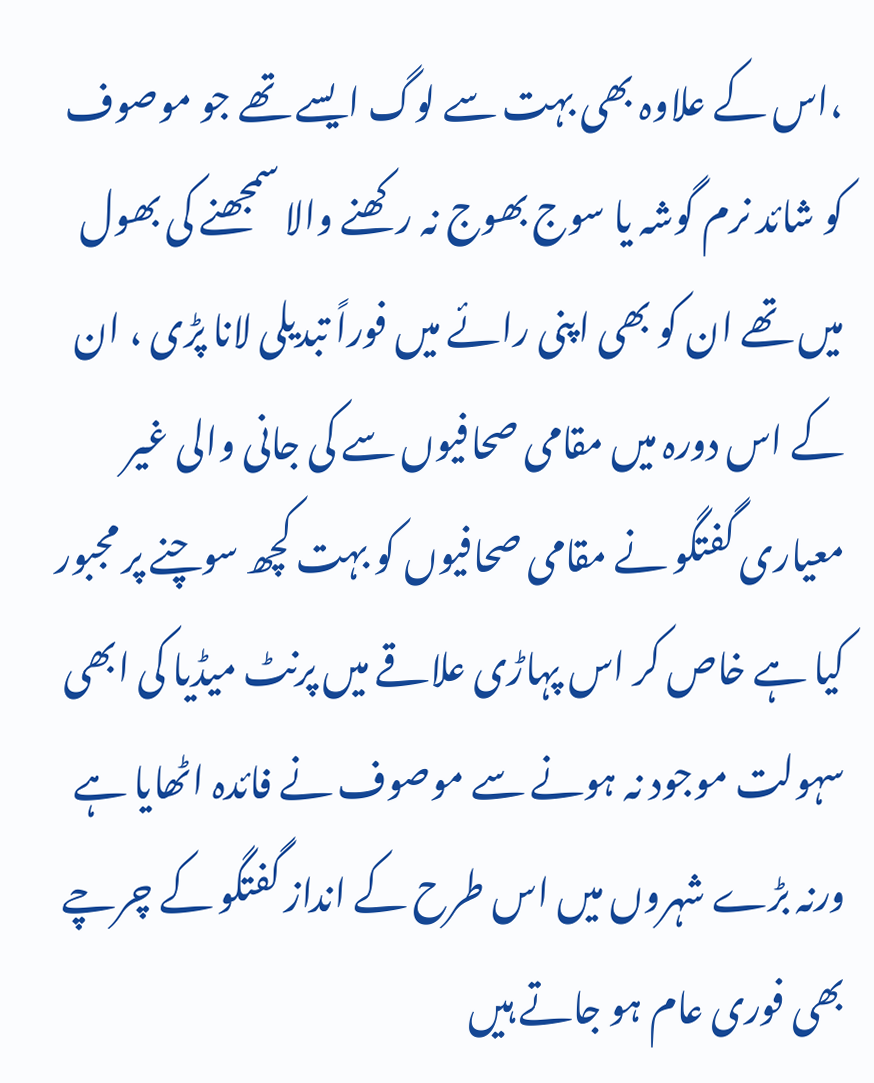،اس کے علاوہ بھی بہت سے لوگ ایسے تھے جو موصوف کو شائد نرم گوشہ یا سوج بھوج نہ رکھنے والا سمجھنے کی بھول میں تھے ان کو بھی اپنی رائے میں فوراً تبدیلی لانا پڑی ، ان کے اس دورہ میں مقامی صحافیوں سے کی جانی والی غیر معیاری گفتگو نے مقامی صحافیوں کو بہت کچھ سوچنے پر مجبور کیا ہے خاص کر اس پہاڑی علاقے میں پرنٹ میڈیا کی ابھی سہولت موجود نہ ہونے سے موصوف نے فائدہ اٹھایا ہے ورنہ بڑے شہروں میں اس طرح کے انداز گفتگو کے چرچے بھی فوری عام ہو جاتے ہیں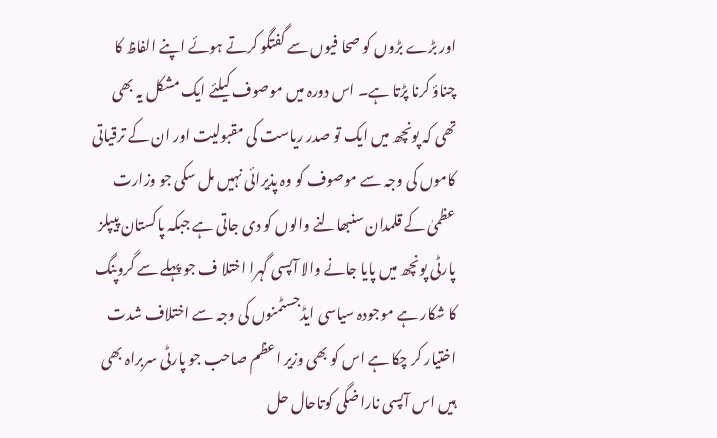اور بڑے بڑوں کو صحا فیوں سے گفتگو کرتے ہوئے اپنے الفاظ کا چناؤ کرنا پڑتا ہے۔ اس دورہ میں موصوف کیلئے ایک مشکل یہ بھی تھی کہ پونچھ میں ایک تو صدر ریاست کی مقبولیت اور ان کے ترقیاتی کاموں کی وجہ سے موصوف کو وہ پذیرائی نہیں مل سکی جو وزارت عظمیٰ کے قلمدان سنبھالنے والوں کو دی جاتی ہے جبکہ پاکستان پیپلز پارٹی پونچھ میں پایا جانے والا آپسی گہرا اختلا ف جو پہلے سے گروپنگ کا شکار ہے موجودہ سیاسی ایڈجسٹمنوں کی وجہ سے اختلاف شدت اختیار کر چکا ہے اس کو بھی وزیر اعظم صاحب جو پارٹی سربراہ بھی ہیں اس آپسی ناراضگی کوتاحال حل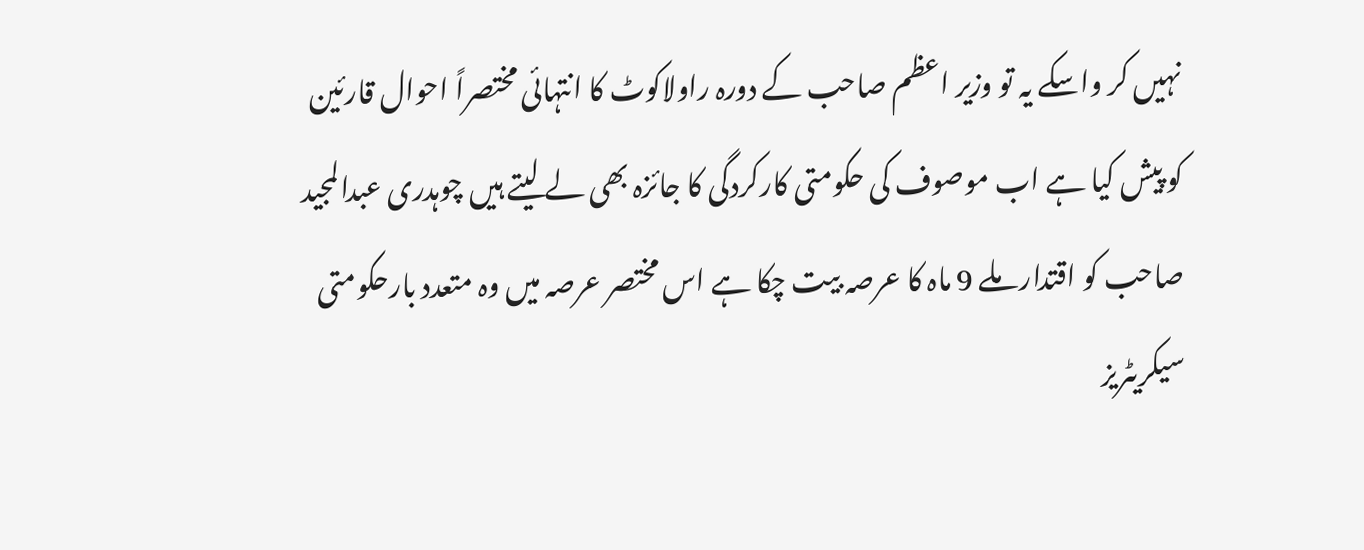نہیں کر واسکے یہ تو وزیر اعظم صاحب کے دورہ راولاکوٹ کا انتہائی مختصراً احوال قارئین کو پیش کیا ہے اب موصوف کی حکومتی کارکردگی کا جائزہ بھی لے لیتے ہیں چوہدری عبدالمجید صاحب کو اقتدار ملے 9 ماہ کا عرصہ بیت چکا ہے اس مختصر عرصہ میں وہ متعدد بارحکومتی سیکریٹریز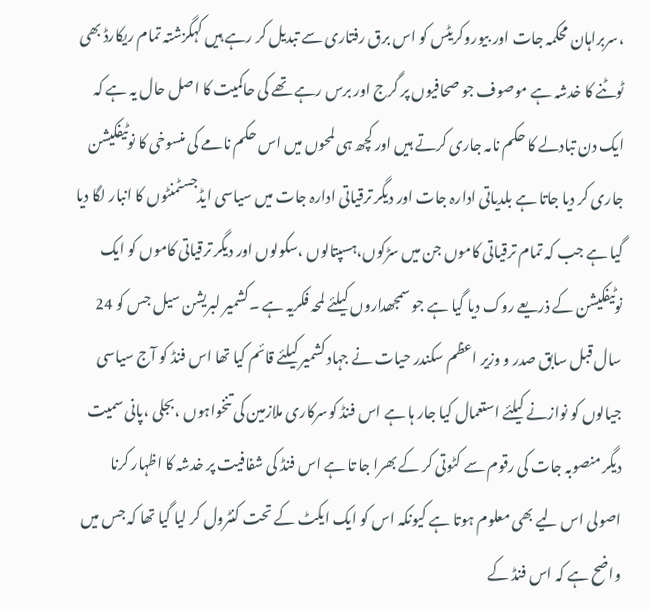،سربراہان محکمہ جات اور بیوروکریٹس کو اس برق رفتاری سے تبدیل کر رہے ہیں کہگزشتہ تمام ریکارڈ بھی ٹوٹنے کا خدشہ ہے موصوف جو صحافیوں پر گرج اور برس رہے تھے کی حاکمیت کا اصل حال یہ ہے کہ ایک دن تبادلے کا حکم نامہ جاری کرتے ہیں اور کچھ ہی لمحوں میں اس حکم نامے کی منسوخی کا نوٹیفکیشن جاری کر دیا جاتا ہے بلدیاتی ادارہ جات اور دیگر ترقیاتی ادارہ جات میں سیاسی ایڈجسٹمنٹوں کا انبار لگا دیا گیا ہے جب کہ تمام ترقیاتی کاموں جن میں سڑکوں،ہسپتالوں ،سکولوں اور دیگر ترقیاتی کاموں کو ایک نوٹیفکیشن کے ذریعے روک دیا گیا ہے جو سمجھداروں کیلئے لمحہ فکریہ ہے ۔کشمیر لبریشن سیل جس کو 24 سال قبل سابق صدر و وزیر اعظم سکندر حیات نے جہاد کشمیر کیلئے قائم کیا تھا اس فنڈ کو آج سیاسی جیالوں کو نوازنے کیلئے استعمال کیا جار ہا ہے اس فنڈ کوسرکاری ملازمین کی تنخواہوں ،بجلی ،پانی سمیت دیگر منصوبہ جات کی رقوم سے کٹوتی کر کے بھرا جا تا ہے اس فنڈ کی شفافیت پر خدشہ کا اظہار کرنا اصولی اس لیے بھی معلوم ہوتا ہے کیونکہ اس کو ایک ایکٹ کے تحت کنٹرول کر لیا گیا تھا کہ جس میں واضح ہے کہ اس فنڈ کے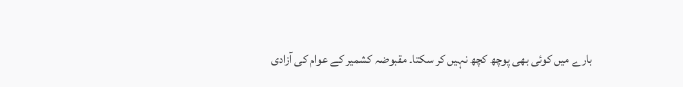بارے میں کوئی بھی پوچھ کچھ نہیں کر سکتا۔ مقبوضہ کشمیر کے عوام کی آزادی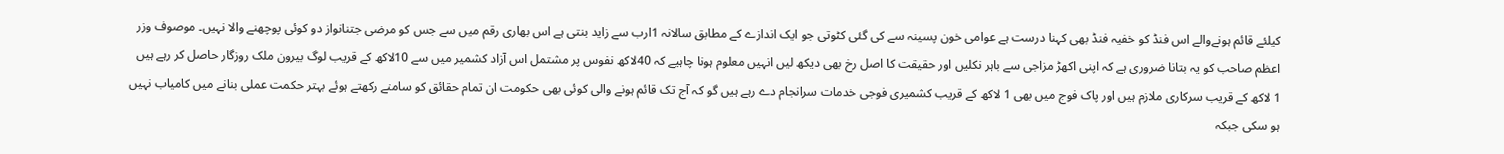کیلئے قائم ہونےوالے اس فنڈ کو خفیہ فنڈ بھی کہنا درست ہے عوامی خون پسینہ سے کی گئی کٹوتی جو ایک اندازے کے مطابق سالانہ 1ارب سے زاید بنتی ہے اس بھاری رقم میں سے جس کو مرضی جتنانواز دو کوئی پوچھنے والا نہیں۔ موصوف وزر اعظم صاحب کو یہ بتانا ضروری ہے کہ اپنی اکھڑ مزاجی سے باہر نکلیں اور حقیقت کا اصل رخ بھی دیکھ لیں انہیں معلوم ہونا چاہیے کہ 40لاکھ نفوس پر مشتمل اس آزاد کشمیر میں سے 10لاکھ کے قریب لوگ بیرون ملک روزگار حاصل کر رہے ہیں 1 لاکھ کے قریب سرکاری ملازم ہیں اور پاک فوج میں بھی 1 لاکھ کے قریب کشمیری فوجی خدمات سرانجام دے رہے ہیں گو کہ آج تک قائم ہونے والی کوئی بھی حکومت ان تمام حقائق کو سامنے رکھتے ہوئے بہتر حکمت عملی بنانے میں کامیاب نہیں ہو سکی جبکہ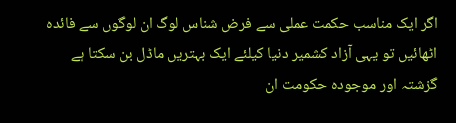اگر ایک مناسب حکمت عملی سے فرض شناس لوگ ان لوگوں سے فائدہ اٹھائیں تو یہی آزاد کشمیر دنیا کیلئے ایک بہتریں ماڈل بن سکتا ہے گزشتہ اور موجودہ حکومت ان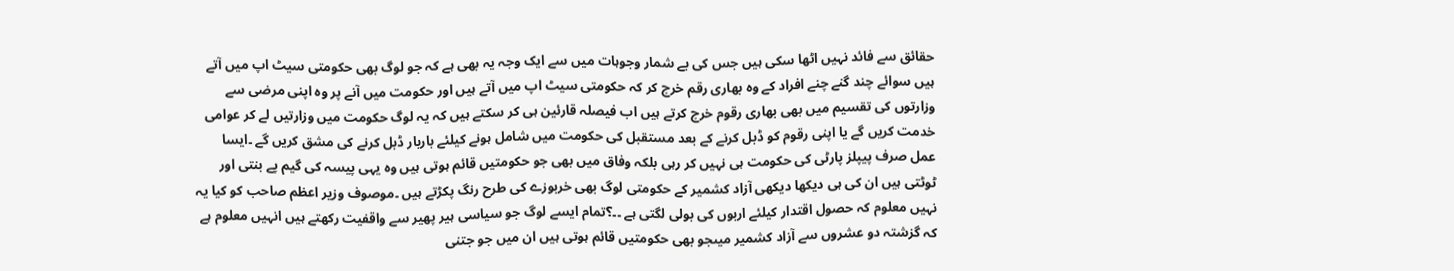حقائق سے فائد نہیں اٹھا سکی ہیں جس کی بے شمار وجوہات میں سے ایک وجہ یہ بھی ہے کہ جو لوگ بھی حکومتی سیٹ اپ میں آتے ہیں سوائے چند گنے چنے افراد کے وہ بھاری رقم خرچ کر کہ حکومتی سیٹ اپ میں آتے ہیں اور حکومت میں آنے پر وہ اپنی مرضی سے وزارتوں کی تقسیم میں بھی بھاری رقوم خرچ کرتے ہیں اب فیصلہ قارئین ہی کر سکتے ہیں کہ یہ لوگ حکومت میں وزارتیں لے کر عوامی خدمت کریں گے یا اپنی رقوم کو ڈبل کرنے کے بعد مستقبل کی حکومت میں شامل ہونے کیلئے باربار ڈبل کرنے کی مشق کریں گے ۔ایسا عمل صرف پیپلز پارٹی کی حکومت ہی نہیں کر رہی بلکہ وفاق میں بھی جو حکومتیں قائم ہوتی ہیں وہ یہی پیسہ کی گیم پے بنتی اور ٹوٹتی ہیں ان کی ہی دیکھا دیکھی آزاد کشمیر کے حکومتی لوگ بھی خربوزے کی طرح رنگ پکڑتے ہیں ۔موصوف وزیر اعظم صاحب کو کیا یہ نہیں معلوم کہ حصول اقتدار کیلئے اربوں کی بولی لگتی ہے ۔۔؟تمام ایسے لوگ جو سیاسی ہیر پھیر سے واقفیت رکھتے ہیں انہیں معلوم ہے کہ گزشتہ دو عشروں سے آزاد کشمیر میںجو بھی حکومتیں قائم ہوتی ہیں ان میں جو جتنی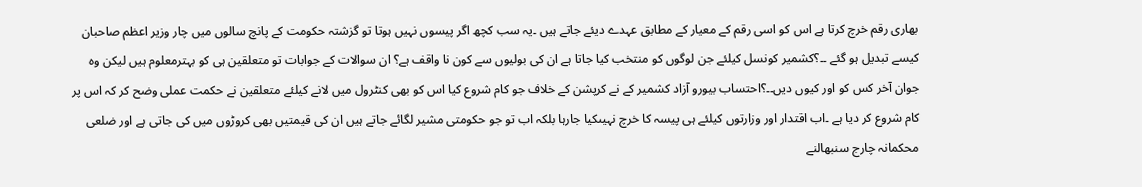بھاری رقم خرچ کرتا ہے اس کو اسی رقم کے معیار کے مطابق عہدے دیئے جاتے ہیں ۔یہ سب کچھ اگر پیسوں نہیں ہوتا تو گزشتہ حکومت کے پانچ سالوں میں چار وزیر اعظم صاحبان کیسے تبدیل ہو گئے ۔۔؟کشمیر کونسل کیلئے جن لوگوں کو منتخب کیا جاتا ہے ان کی بولیوں سے کون نا واقف ہے؟ ان سوالات کے جوابات تو متعلقین ہی کو بہترمعلوم ہیں لیکن وہ جوان آخر کس کو اور کیوں دیں۔۔؟احتساب بیورو آزاد کشمیر کے نے کرپشن کے خلاف جو کام شروع کیا اس کو بھی کنٹرول میں لانے کیلئے متعلقین نے حکمت عملی وضح کر کہ اس پر کام شروع کر دیا ہے ۔اب اقتدار اور وزارتوں کیلئے ہی پیسہ کا خرچ نہیںکیا جارہا بلکہ اب تو جو حکومتی مشیر لگائے جاتے ہیں ان کی قیمتیں بھی کروڑوں میں کی جاتی ہے اور ضلعی محکمانہ چارج سنبھالنے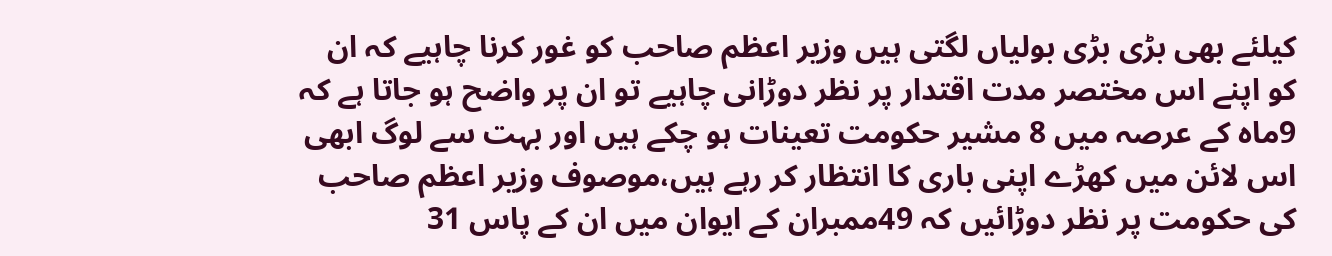کیلئے بھی بڑی بڑی بولیاں لگتی ہیں وزیر اعظم صاحب کو غور کرنا چاہیے کہ ان کو اپنے اس مختصر مدت اقتدار پر نظر دوڑانی چاہیے تو ان پر واضح ہو جاتا ہے کہ 9ماہ کے عرصہ میں 8 مشیر حکومت تعینات ہو چکے ہیں اور بہت سے لوگ ابھی اس لائن میں کھڑے اپنی باری کا انتظار کر رہے ہیں،موصوف وزیر اعظم صاحب کی حکومت پر نظر دوڑائیں کہ 49ممبران کے ایوان میں ان کے پاس 31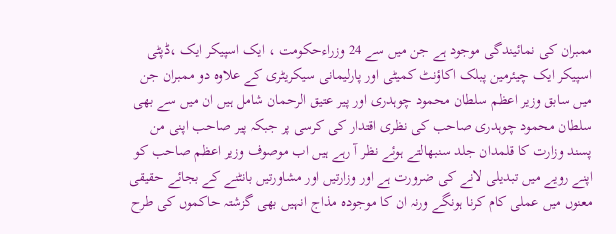ممبران کی نمائیندگی موجود ہے جن میں سے 24 وزراءحکومت ، ایک اسپیکر ایک ،ڈپٹی اسپیکر ایک چیئرمین پبلک اکاؤنٹ کمیٹی اور پارلیمانی سیکریٹری کے علاوہ دو ممبران جن میں سابق وزیر اعظم سلطان محمود چوہدری اور پیر عتیق الرحمان شامل ہیں ان میں سے بھی سلطان محمود چوہدری صاحب کی نظری اقتدار کی کرسی پر جبکہ پیر صاحب اپنی من پسند وزارت کا قلمدان جلد سنبھالتے ہوئے نظر آ رہے ہیں اب موصوف وزیر اعظم صاحب کو اپنے رویے میں تبدیلی لانے کی ضرورت ہے اور وزارتیں اور مشاورتیں بانٹنے کے بجائے حقیقی معنوں میں عملی کام کرنا ہونگے ورنہ ان کا موجودہ مذاج انہیں بھی گزشتہ حاکموں کی طرح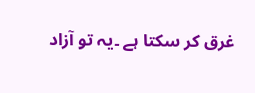غرق کر سکتا ہے ۔یہ تو آزاد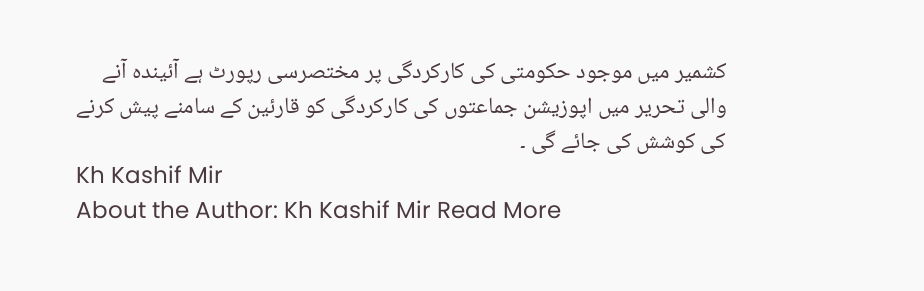کشمیر میں موجود حکومتی کی کارکردگی پر مختصرسی رپورٹ ہے آئیندہ آنے والی تحریر میں اپوزیشن جماعتوں کی کارکردگی کو قارئین کے سامنے پیش کرنے کی کوشش کی جائے گی ۔
Kh Kashif Mir
About the Author: Kh Kashif Mir Read More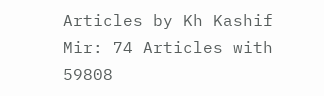Articles by Kh Kashif Mir: 74 Articles with 59808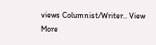views Columnist/Writer.. View More